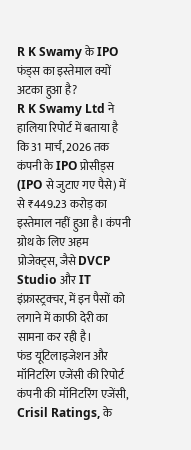R K Swamy के IPO फंड्स का इस्तेमाल क्यों अटका हुआ है?
R K Swamy Ltd ने हालिया रिपोर्ट में बताया है कि 31 मार्च, 2026 तक कंपनी के IPO प्रोसीड्स (IPO से जुटाए गए पैसे) में से ₹449.23 करोड़ का इस्तेमाल नहीं हुआ है। कंपनी ग्रोथ के लिए अहम प्रोजेक्ट्स, जैसे DVCP Studio और IT इंफ्रास्ट्रक्चर, में इन पैसों को लगाने में काफी देरी का सामना कर रही है।
फंड यूटिलाइजेशन और मॉनिटरिंग एजेंसी की रिपोर्ट
कंपनी की मॉनिटरिंग एजेंसी, Crisil Ratings, के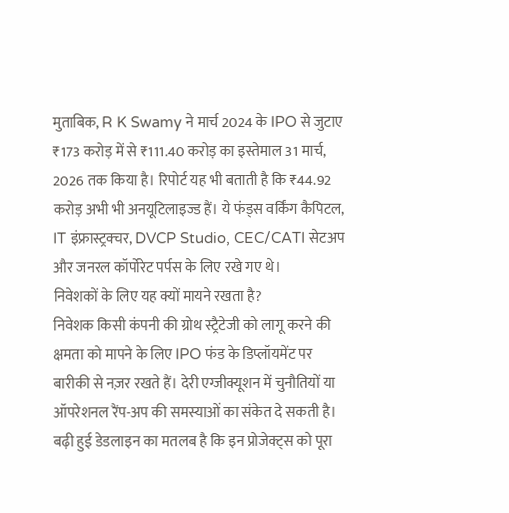मुताबिक, R K Swamy ने मार्च 2024 के IPO से जुटाए ₹173 करोड़ में से ₹111.40 करोड़ का इस्तेमाल 31 मार्च, 2026 तक किया है। रिपोर्ट यह भी बताती है कि ₹44.92 करोड़ अभी भी अनयूटिलाइज्ड हैं। ये फंड्स वर्किंग कैपिटल, IT इंफ्रास्ट्रक्चर, DVCP Studio, CEC/CATI सेटअप और जनरल कॉर्पोरेट पर्पस के लिए रखे गए थे।
निवेशकों के लिए यह क्यों मायने रखता है?
निवेशक किसी कंपनी की ग्रोथ स्ट्रैटेजी को लागू करने की क्षमता को मापने के लिए IPO फंड के डिप्लॉयमेंट पर बारीकी से नज़र रखते हैं। देरी एग्जीक्यूशन में चुनौतियों या ऑपरेशनल रैंप-अप की समस्याओं का संकेत दे सकती है। बढ़ी हुई डेडलाइन का मतलब है कि इन प्रोजेक्ट्स को पूरा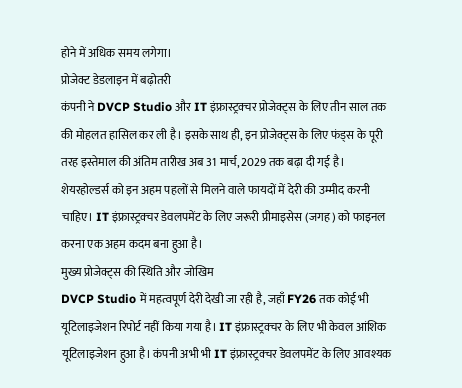होने में अधिक समय लगेगा।
प्रोजेक्ट डेडलाइन में बढ़ोतरी
कंपनी ने DVCP Studio और IT इंफ्रास्ट्रक्चर प्रोजेक्ट्स के लिए तीन साल तक की मोहलत हासिल कर ली है। इसके साथ ही, इन प्रोजेक्ट्स के लिए फंड्स के पूरी तरह इस्तेमाल की अंतिम तारीख अब 31 मार्च, 2029 तक बढ़ा दी गई है। शेयरहोल्डर्स को इन अहम पहलों से मिलने वाले फायदों में देरी की उम्मीद करनी चाहिए। IT इंफ्रास्ट्रक्चर डेवलपमेंट के लिए जरूरी प्रीमाइसेस (जगह) को फाइनल करना एक अहम कदम बना हुआ है।
मुख्य प्रोजेक्ट्स की स्थिति और जोखिम
DVCP Studio में महत्वपूर्ण देरी देखी जा रही है, जहाँ FY26 तक कोई भी यूटिलाइजेशन रिपोर्ट नहीं किया गया है। IT इंफ्रास्ट्रक्चर के लिए भी केवल आंशिक यूटिलाइजेशन हुआ है। कंपनी अभी भी IT इंफ्रास्ट्रक्चर डेवलपमेंट के लिए आवश्यक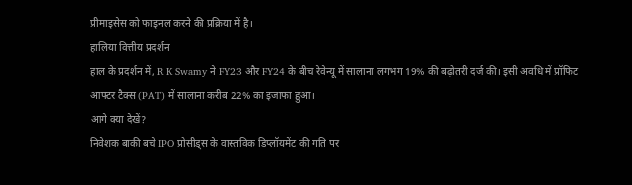प्रीमाइसेस को फाइनल करने की प्रक्रिया में है।
हालिया वित्तीय प्रदर्शन
हाल के प्रदर्शन में, R K Swamy ने FY23 और FY24 के बीच रेवेन्यू में सालाना लगभग 19% की बढ़ोतरी दर्ज की। इसी अवधि में प्रॉफिट आफ्टर टैक्स (PAT) में सालाना करीब 22% का इजाफा हुआ।
आगे क्या देखें?
निवेशक बाकी बचे IPO प्रोसीड्स के वास्तविक डिप्लॉयमेंट की गति पर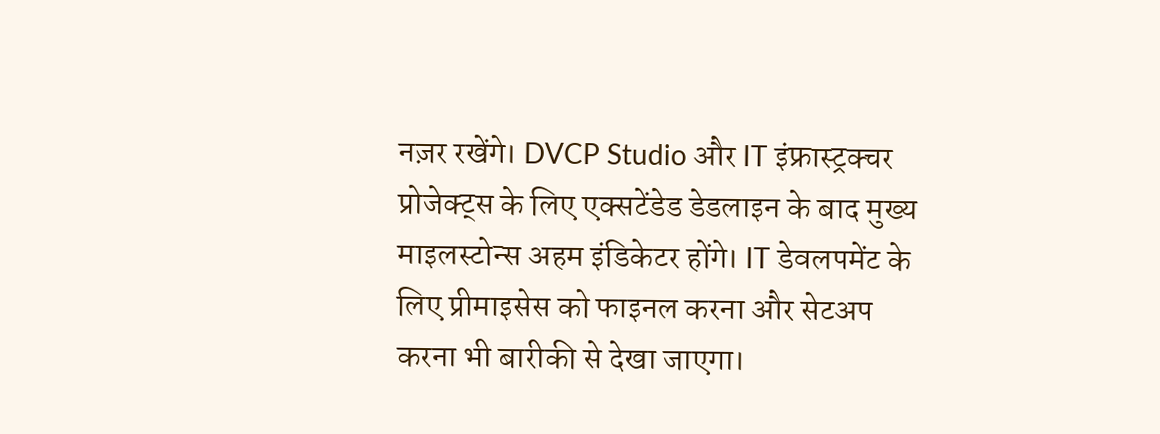नज़र रखेंगे। DVCP Studio और IT इंफ्रास्ट्रक्चर प्रोजेक्ट्स के लिए एक्सटेंडेड डेडलाइन के बाद मुख्य माइलस्टोन्स अहम इंडिकेटर होंगे। IT डेवलपमेंट के लिए प्रीमाइसेस को फाइनल करना और सेटअप करना भी बारीकी से देखा जाएगा।